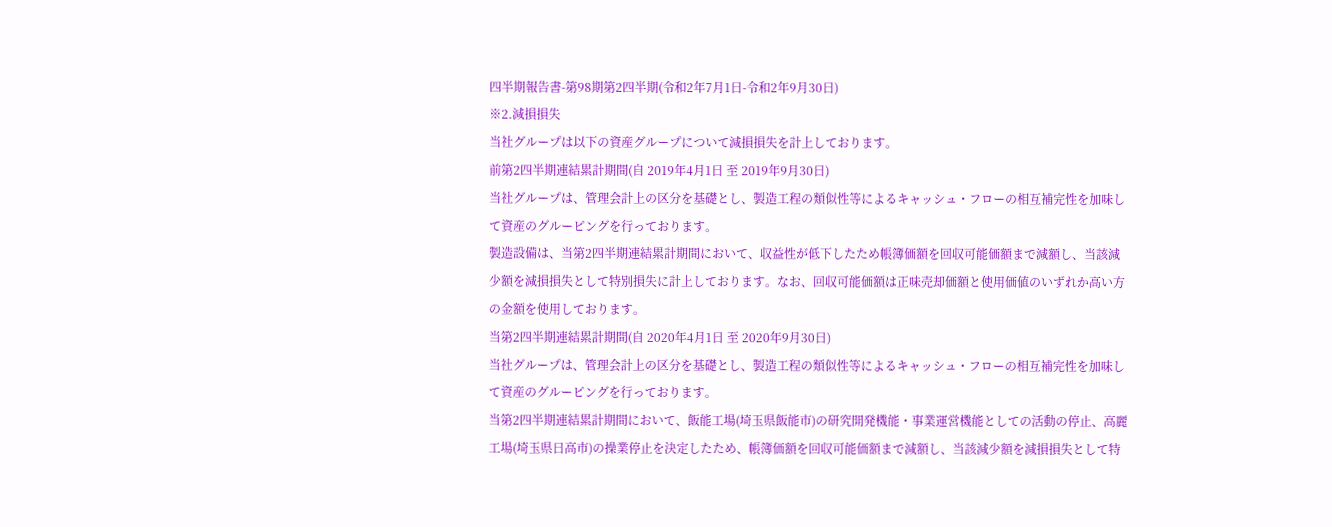四半期報告書-第98期第2四半期(令和2年7月1日-令和2年9月30日)
※2.減損損失
当社グループは以下の資産グループについて減損損失を計上しております。
前第2四半期連結累計期間(自 2019年4月1日 至 2019年9月30日)
当社グループは、管理会計上の区分を基礎とし、製造工程の類似性等によるキャッシュ・フローの相互補完性を加味して資産のグルーピングを行っております。
製造設備は、当第2四半期連結累計期間において、収益性が低下したため帳簿価額を回収可能価額まで減額し、当該減少額を減損損失として特別損失に計上しております。なお、回収可能価額は正味売却価額と使用価値のいずれか高い方の金額を使用しております。
当第2四半期連結累計期間(自 2020年4月1日 至 2020年9月30日)
当社グループは、管理会計上の区分を基礎とし、製造工程の類似性等によるキャッシュ・フローの相互補完性を加味して資産のグルーピングを行っております。
当第2四半期連結累計期間において、飯能工場(埼玉県飯能市)の研究開発機能・事業運営機能としての活動の停止、高麗工場(埼玉県日高市)の操業停止を決定したため、帳簿価額を回収可能価額まで減額し、当該減少額を減損損失として特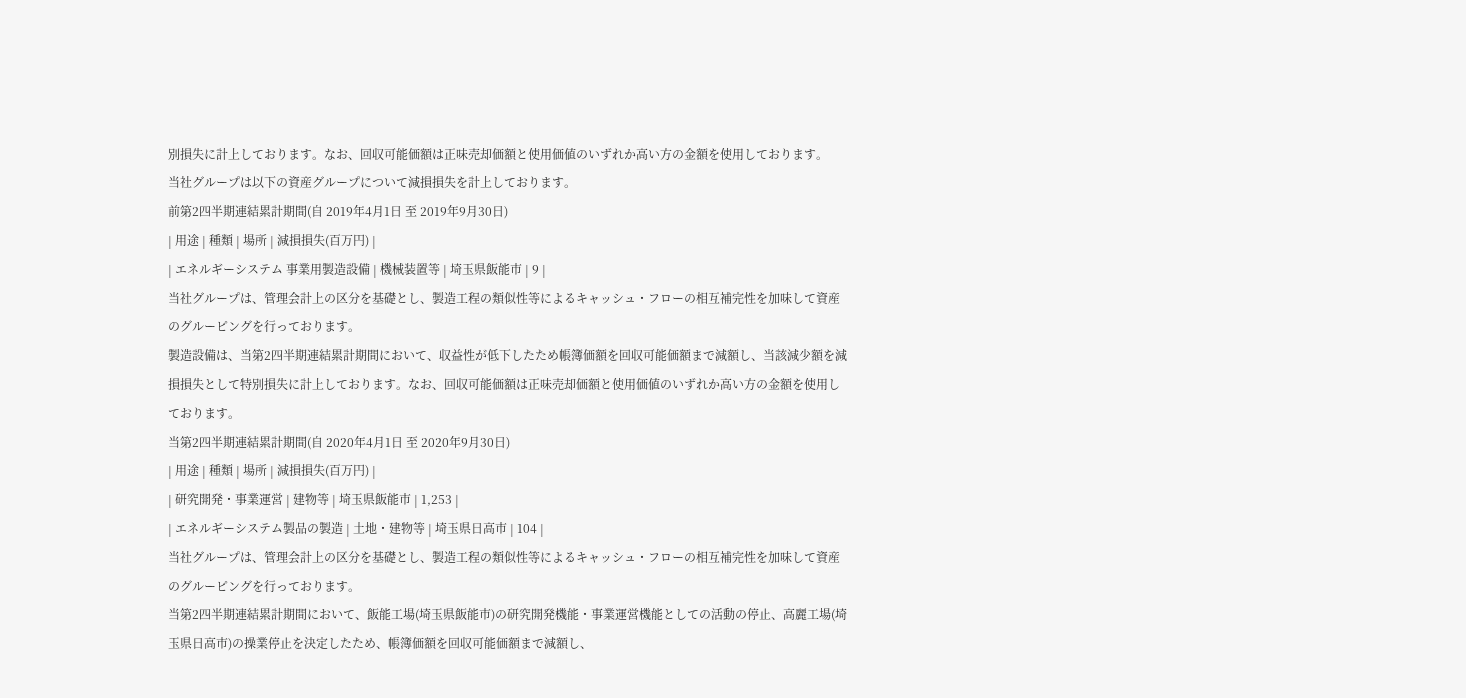別損失に計上しております。なお、回収可能価額は正味売却価額と使用価値のいずれか高い方の金額を使用しております。
当社グループは以下の資産グループについて減損損失を計上しております。
前第2四半期連結累計期間(自 2019年4月1日 至 2019年9月30日)
| 用途 | 種類 | 場所 | 減損損失(百万円) |
| エネルギーシステム 事業用製造設備 | 機械装置等 | 埼玉県飯能市 | 9 |
当社グループは、管理会計上の区分を基礎とし、製造工程の類似性等によるキャッシュ・フローの相互補完性を加味して資産のグルーピングを行っております。
製造設備は、当第2四半期連結累計期間において、収益性が低下したため帳簿価額を回収可能価額まで減額し、当該減少額を減損損失として特別損失に計上しております。なお、回収可能価額は正味売却価額と使用価値のいずれか高い方の金額を使用しております。
当第2四半期連結累計期間(自 2020年4月1日 至 2020年9月30日)
| 用途 | 種類 | 場所 | 減損損失(百万円) |
| 研究開発・事業運営 | 建物等 | 埼玉県飯能市 | 1,253 |
| エネルギーシステム製品の製造 | 土地・建物等 | 埼玉県日高市 | 104 |
当社グループは、管理会計上の区分を基礎とし、製造工程の類似性等によるキャッシュ・フローの相互補完性を加味して資産のグルーピングを行っております。
当第2四半期連結累計期間において、飯能工場(埼玉県飯能市)の研究開発機能・事業運営機能としての活動の停止、高麗工場(埼玉県日高市)の操業停止を決定したため、帳簿価額を回収可能価額まで減額し、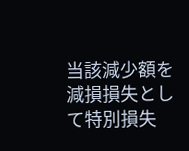当該減少額を減損損失として特別損失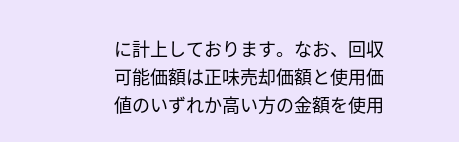に計上しております。なお、回収可能価額は正味売却価額と使用価値のいずれか高い方の金額を使用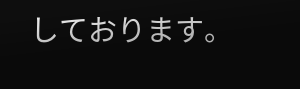しております。